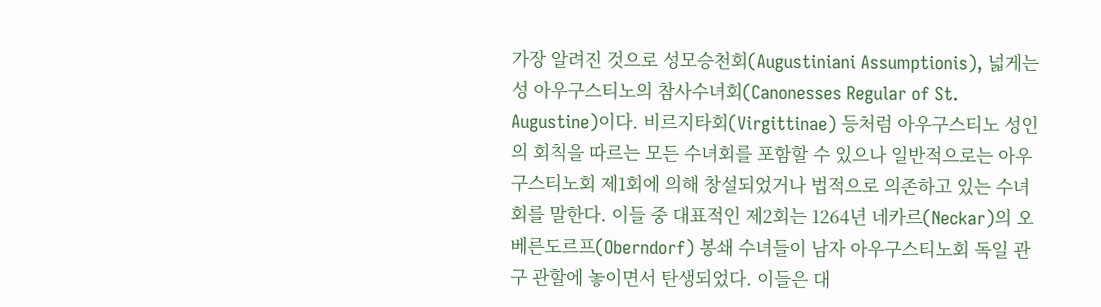가장 알려진 것으로 성모승천회(Augustiniani Assumptionis), 넓게는 성 아우구스티노의 참사수녀회(Canonesses Regular of St. Augustine)이다. 비르지타회(Virgittinae) 등처럼 아우구스티노 성인의 회칙을 따르는 모든 수녀회를 포함할 수 있으나 일반적으로는 아우구스티노회 제1회에 의해 창설되었거나 법적으로 의존하고 있는 수녀회를 말한다. 이들 중 대표적인 제2회는 1264년 네카르(Neckar)의 오베른도르프(Oberndorf) 봉쇄 수녀들이 남자 아우구스티노회 독일 관구 관할에 놓이면서 탄생되었다. 이들은 대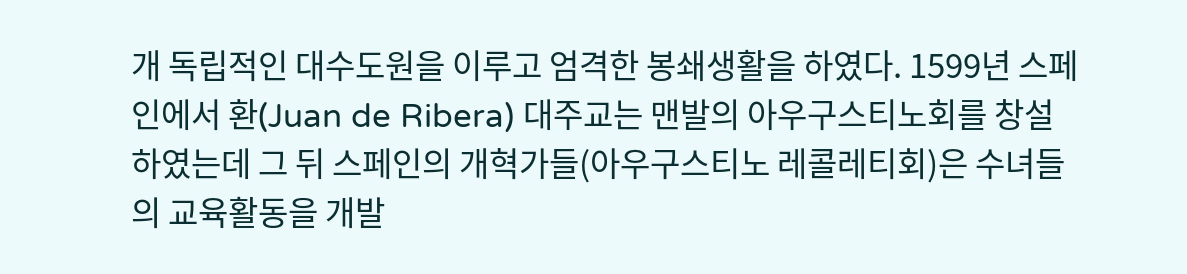개 독립적인 대수도원을 이루고 엄격한 봉쇄생활을 하였다. 1599년 스페인에서 환(Juan de Ribera) 대주교는 맨발의 아우구스티노회를 창설하였는데 그 뒤 스페인의 개혁가들(아우구스티노 레콜레티회)은 수녀들의 교육활동을 개발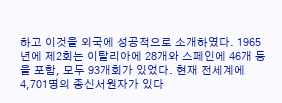하고 이것을 외국에 성공적으로 소개하였다. 1965년에 제2회는 이탈리아에 28개와 스페인에 46개 등을 포함, 모두 93개회가 있었다. 현재 전세계에 4,701명의 종신서원자가 있다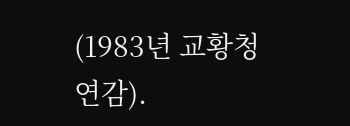(1983년 교황청연감).